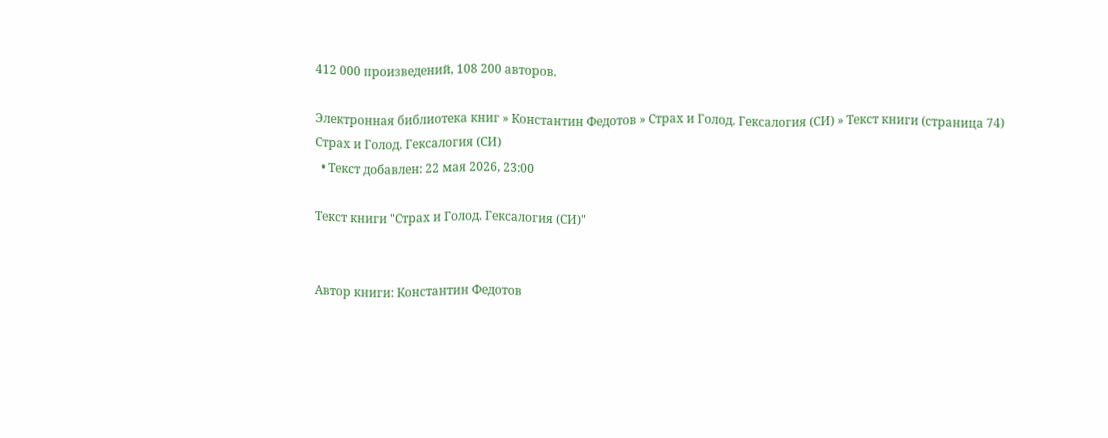412 000 произведений, 108 200 авторов.

Электронная библиотека книг » Константин Федотов » Страх и Голод. Гексалогия (СИ) » Текст книги (страница 74)
Страх и Голод. Гексалогия (СИ)
  • Текст добавлен: 22 мая 2026, 23:00

Текст книги "Страх и Голод. Гексалогия (СИ)"


Автор книги: Константин Федотов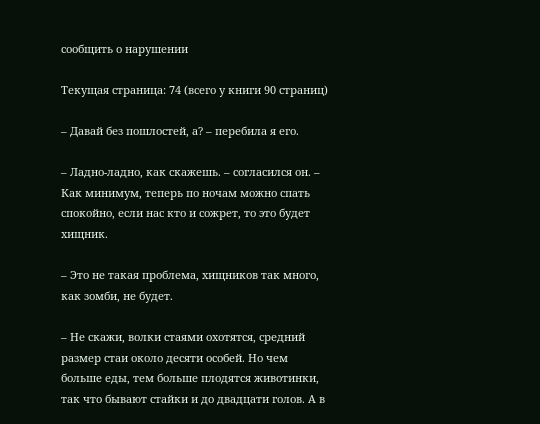сообщить о нарушении

Текущая страница: 74 (всего у книги 90 страниц)

– Давай без пошлостей, а? – перебила я его.

– Ладно‑ладно, как скажешь. – согласился он. – Как минимум, теперь по ночам можно спать спокойно, если нас кто и сожрет, то это будет хищник.

– Это не такая проблема, хищников так много, как зомби, не будет.

– Не скажи, волки стаями охотятся, средний размер стаи около десяти особей. Но чем больше еды, тем больше плодятся животинки, так что бывают стайки и до двадцати голов. А в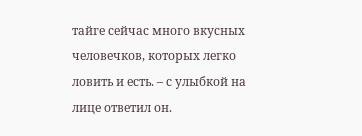тайге сейчас много вкусных человечков, которых легко ловить и есть. – с улыбкой на лице ответил он.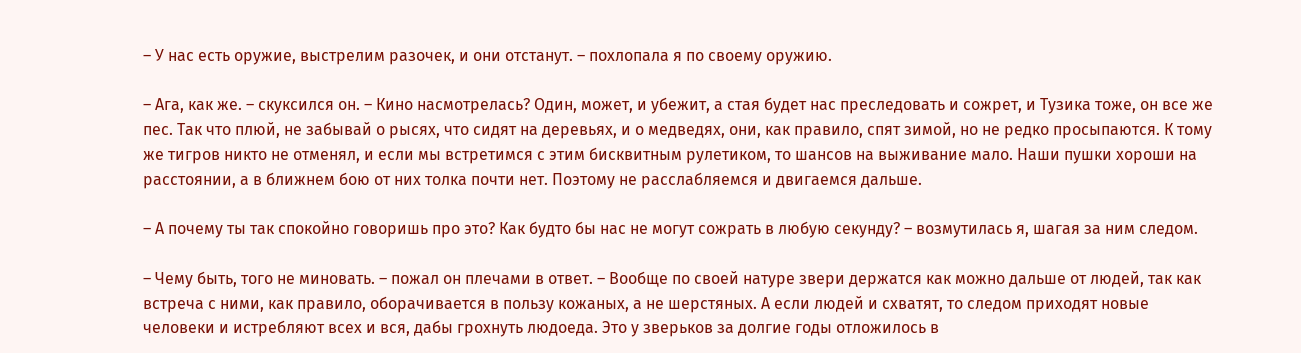– У нас есть оружие, выстрелим разочек, и они отстанут. – похлопала я по своему оружию.

– Ага, как же. – скуксился он. – Кино насмотрелась? Один, может, и убежит, а стая будет нас преследовать и сожрет, и Тузика тоже, он все же пес. Так что плюй, не забывай о рысях, что сидят на деревьях, и о медведях, они, как правило, спят зимой, но не редко просыпаются. К тому же тигров никто не отменял, и если мы встретимся с этим бисквитным рулетиком, то шансов на выживание мало. Наши пушки хороши на расстоянии, а в ближнем бою от них толка почти нет. Поэтому не расслабляемся и двигаемся дальше.

– А почему ты так спокойно говоришь про это? Как будто бы нас не могут сожрать в любую секунду? – возмутилась я, шагая за ним следом.

– Чему быть, того не миновать. – пожал он плечами в ответ. – Вообще по своей натуре звери держатся как можно дальше от людей, так как встреча с ними, как правило, оборачивается в пользу кожаных, а не шерстяных. А если людей и схватят, то следом приходят новые человеки и истребляют всех и вся, дабы грохнуть людоеда. Это у зверьков за долгие годы отложилось в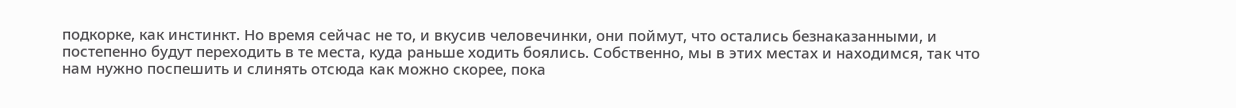подкорке, как инстинкт. Но время сейчас не то, и вкусив человечинки, они поймут, что остались безнаказанными, и постепенно будут переходить в те места, куда раньше ходить боялись. Собственно, мы в этих местах и находимся, так что нам нужно поспешить и слинять отсюда как можно скорее, пока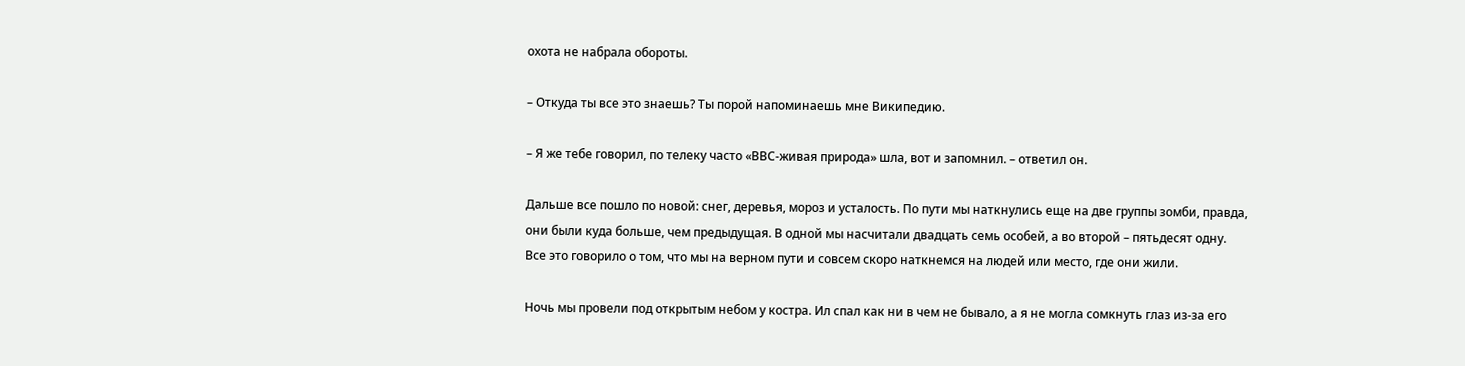охота не набрала обороты.

– Откуда ты все это знаешь? Ты порой напоминаешь мне Википедию.

– Я же тебе говорил, по телеку часто «ВВС‑живая природа» шла, вот и запомнил. – ответил он.

Дальше все пошло по новой: снег, деревья, мороз и усталость. По пути мы наткнулись еще на две группы зомби, правда, они были куда больше, чем предыдущая. В одной мы насчитали двадцать семь особей, а во второй – пятьдесят одну. Все это говорило о том, что мы на верном пути и совсем скоро наткнемся на людей или место, где они жили.

Ночь мы провели под открытым небом у костра. Ил спал как ни в чем не бывало, а я не могла сомкнуть глаз из‑за его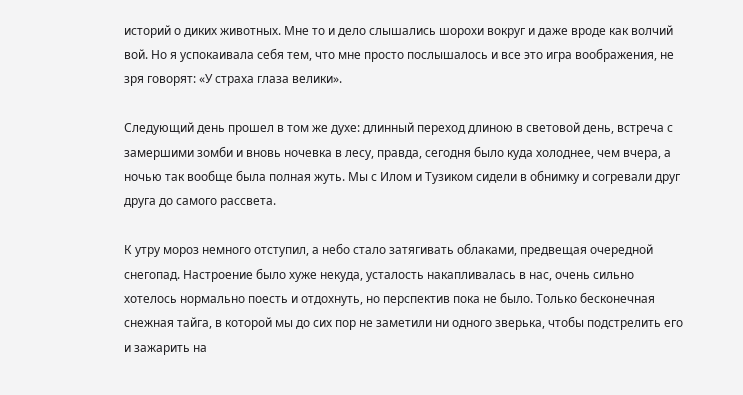историй о диких животных. Мне то и дело слышались шорохи вокруг и даже вроде как волчий вой. Но я успокаивала себя тем, что мне просто послышалось и все это игра воображения, не зря говорят: «У страха глаза велики».

Следующий день прошел в том же духе: длинный переход длиною в световой день, встреча с замершими зомби и вновь ночевка в лесу, правда, сегодня было куда холоднее, чем вчера, а ночью так вообще была полная жуть. Мы с Илом и Тузиком сидели в обнимку и согревали друг друга до самого рассвета.

К утру мороз немного отступил, а небо стало затягивать облаками, предвещая очередной снегопад. Настроение было хуже некуда, усталость накапливалась в нас, очень сильно хотелось нормально поесть и отдохнуть, но перспектив пока не было. Только бесконечная снежная тайга, в которой мы до сих пор не заметили ни одного зверька, чтобы подстрелить его и зажарить на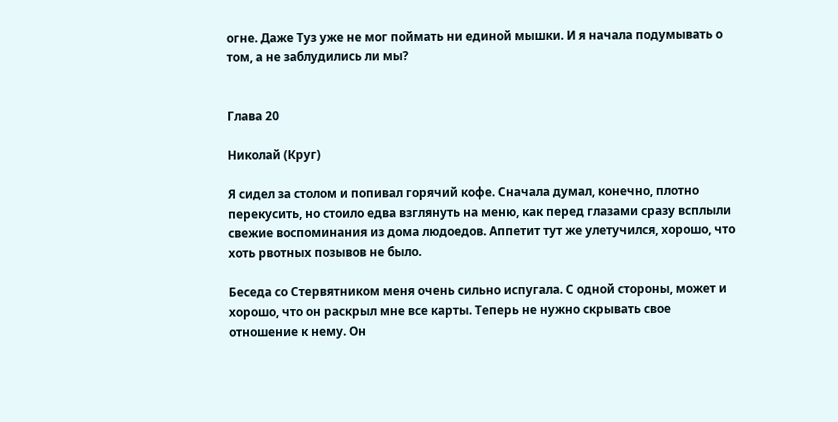огне. Даже Туз уже не мог поймать ни единой мышки. И я начала подумывать о том, а не заблудились ли мы?


Глава 20

Николай (Круг)

Я сидел за столом и попивал горячий кофе. Сначала думал, конечно, плотно перекусить, но стоило едва взглянуть на меню, как перед глазами сразу всплыли свежие воспоминания из дома людоедов. Аппетит тут же улетучился, хорошо, что хоть рвотных позывов не было.

Беседа со Стервятником меня очень сильно испугала. С одной стороны, может и хорошо, что он раскрыл мне все карты. Теперь не нужно скрывать свое отношение к нему. Он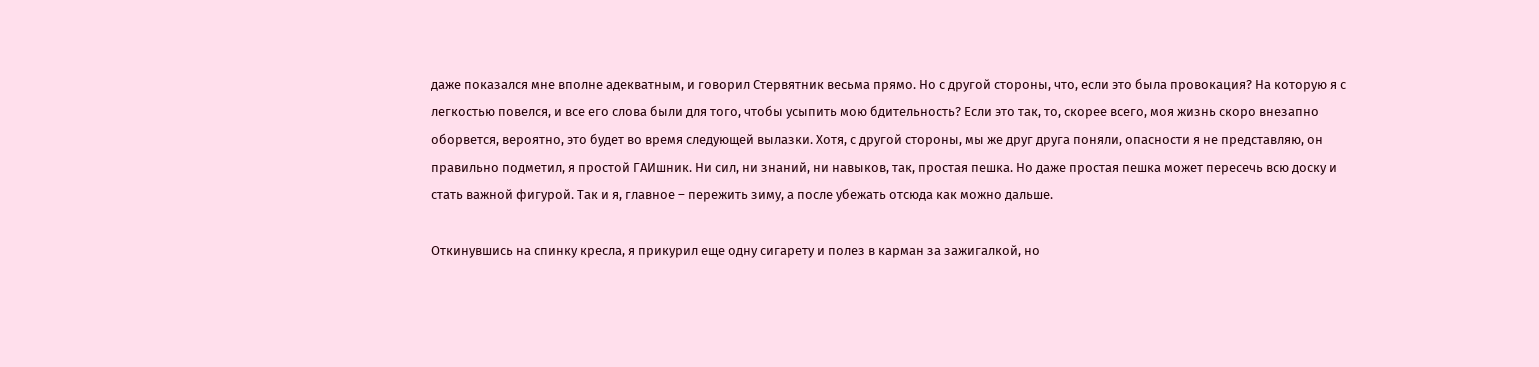даже показался мне вполне адекватным, и говорил Стервятник весьма прямо. Но с другой стороны, что, если это была провокация? На которую я с легкостью повелся, и все его слова были для того, чтобы усыпить мою бдительность? Если это так, то, скорее всего, моя жизнь скоро внезапно оборвется, вероятно, это будет во время следующей вылазки. Хотя, с другой стороны, мы же друг друга поняли, опасности я не представляю, он правильно подметил, я простой ГАИшник. Ни сил, ни знаний, ни навыков, так, простая пешка. Но даже простая пешка может пересечь всю доску и стать важной фигурой. Так и я, главное – пережить зиму, а после убежать отсюда как можно дальше.

Откинувшись на спинку кресла, я прикурил еще одну сигарету и полез в карман за зажигалкой, но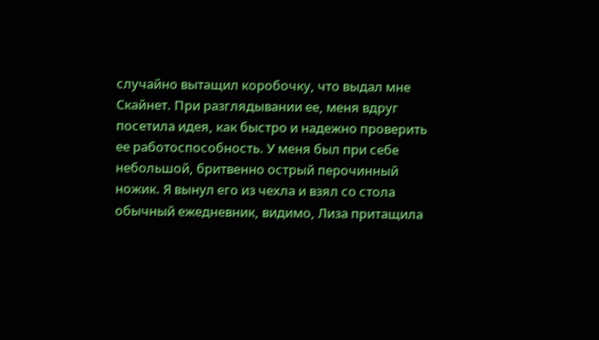случайно вытащил коробочку, что выдал мне Скайнет. При разглядывании ее, меня вдруг посетила идея, как быстро и надежно проверить ее работоспособность. У меня был при себе небольшой, бритвенно острый перочинный ножик. Я вынул его из чехла и взял со стола обычный ежедневник, видимо, Лиза притащила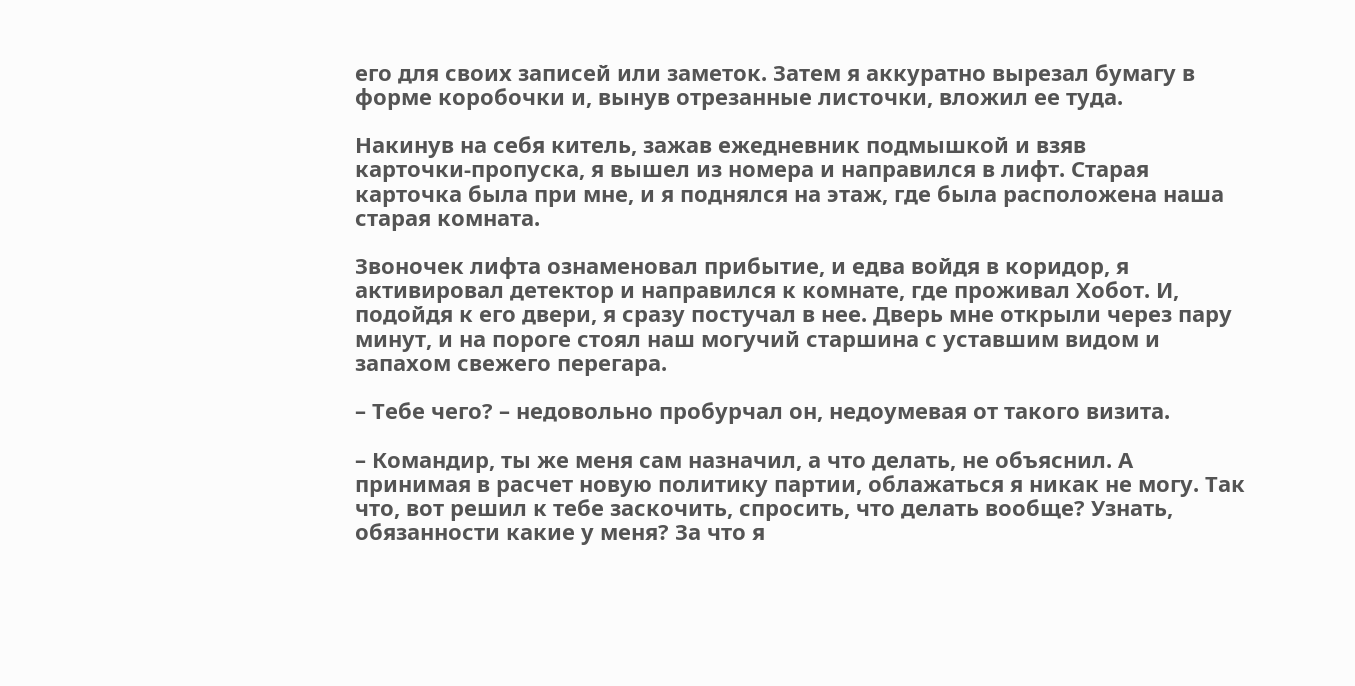его для своих записей или заметок. Затем я аккуратно вырезал бумагу в форме коробочки и, вынув отрезанные листочки, вложил ее туда.

Накинув на себя китель, зажав ежедневник подмышкой и взяв карточки‑пропуска, я вышел из номера и направился в лифт. Старая карточка была при мне, и я поднялся на этаж, где была расположена наша старая комната.

Звоночек лифта ознаменовал прибытие, и едва войдя в коридор, я активировал детектор и направился к комнате, где проживал Хобот. И, подойдя к его двери, я сразу постучал в нее. Дверь мне открыли через пару минут, и на пороге стоял наш могучий старшина с уставшим видом и запахом свежего перегара.

– Тебе чего? – недовольно пробурчал он, недоумевая от такого визита.

– Командир, ты же меня сам назначил, а что делать, не объяснил. А принимая в расчет новую политику партии, облажаться я никак не могу. Так что, вот решил к тебе заскочить, спросить, что делать вообще? Узнать, обязанности какие у меня? За что я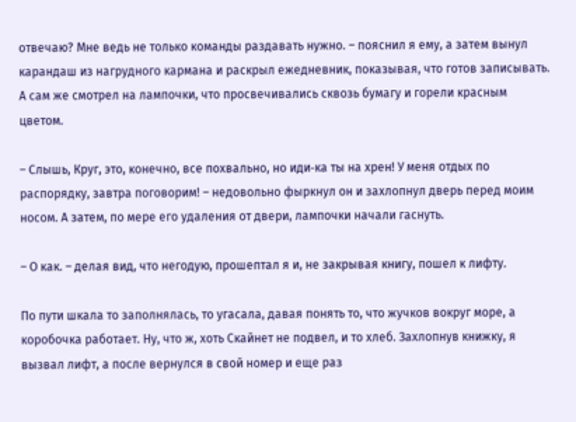отвечаю? Мне ведь не только команды раздавать нужно. – пояснил я ему, а затем вынул карандаш из нагрудного кармана и раскрыл ежедневник, показывая, что готов записывать. А сам же смотрел на лампочки, что просвечивались сквозь бумагу и горели красным цветом.

– Слышь, Круг, это, конечно, все похвально, но иди‑ка ты на хрен! У меня отдых по распорядку, завтра поговорим! – недовольно фыркнул он и захлопнул дверь перед моим носом. А затем, по мере его удаления от двери, лампочки начали гаснуть.

– О как. – делая вид, что негодую, прошептал я и, не закрывая книгу, пошел к лифту.

По пути шкала то заполнялась, то угасала, давая понять то, что жучков вокруг море, а коробочка работает. Ну, что ж, хоть Скайнет не подвел, и то хлеб. Захлопнув книжку, я вызвал лифт, а после вернулся в свой номер и еще раз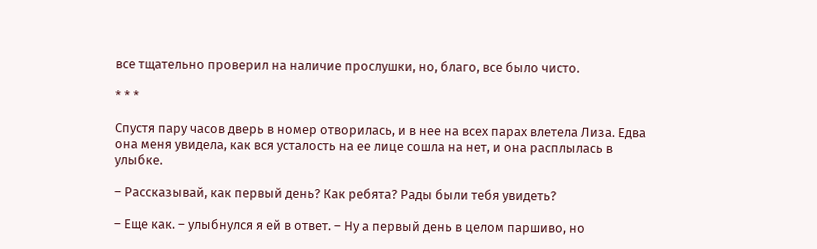все тщательно проверил на наличие прослушки, но, благо, все было чисто.

* * *

Спустя пару часов дверь в номер отворилась, и в нее на всех парах влетела Лиза. Едва она меня увидела, как вся усталость на ее лице сошла на нет, и она расплылась в улыбке.

– Рассказывай, как первый день? Как ребята? Рады были тебя увидеть?

– Еще как. – улыбнулся я ей в ответ. – Ну а первый день в целом паршиво, но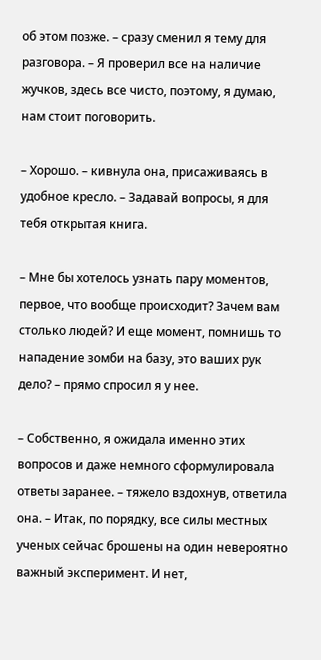об этом позже. – сразу сменил я тему для разговора. – Я проверил все на наличие жучков, здесь все чисто, поэтому, я думаю, нам стоит поговорить.

– Хорошо. – кивнула она, присаживаясь в удобное кресло. – Задавай вопросы, я для тебя открытая книга.

– Мне бы хотелось узнать пару моментов, первое, что вообще происходит? Зачем вам столько людей? И еще момент, помнишь то нападение зомби на базу, это ваших рук дело? – прямо спросил я у нее.

– Собственно, я ожидала именно этих вопросов и даже немного сформулировала ответы заранее. – тяжело вздохнув, ответила она. – Итак, по порядку, все силы местных ученых сейчас брошены на один невероятно важный эксперимент. И нет,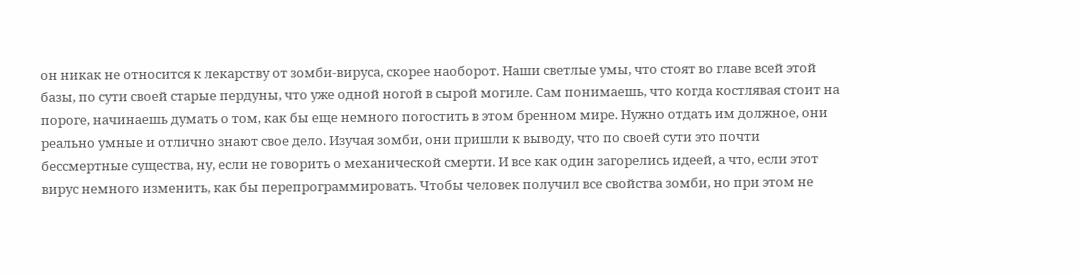он никак не относится к лекарству от зомби‑вируса, скорее наоборот. Наши светлые умы, что стоят во главе всей этой базы, по сути своей старые пердуны, что уже одной ногой в сырой могиле. Сам понимаешь, что когда костлявая стоит на пороге, начинаешь думать о том, как бы еще немного погостить в этом бренном мире. Нужно отдать им должное, они реально умные и отлично знают свое дело. Изучая зомби, они пришли к выводу, что по своей сути это почти бессмертные существа, ну, если не говорить о механической смерти. И все как один загорелись идеей, а что, если этот вирус немного изменить, как бы перепрограммировать. Чтобы человек получил все свойства зомби, но при этом не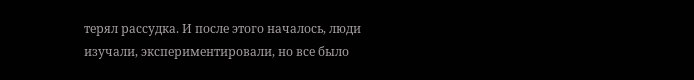терял рассудка. И после этого началось, люди изучали, экспериментировали, но все было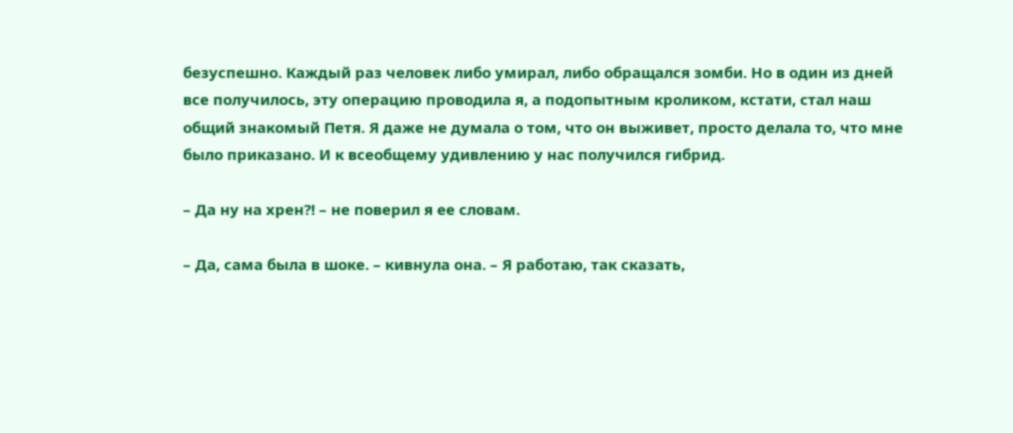безуспешно. Каждый раз человек либо умирал, либо обращался зомби. Но в один из дней все получилось, эту операцию проводила я, а подопытным кроликом, кстати, стал наш общий знакомый Петя. Я даже не думала о том, что он выживет, просто делала то, что мне было приказано. И к всеобщему удивлению у нас получился гибрид.

– Да ну на хрен?! – не поверил я ее словам.

– Да, сама была в шоке. – кивнула она. – Я работаю, так сказать,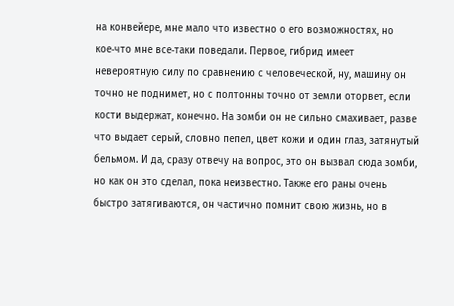на конвейере, мне мало что известно о его возможностях, но кое‑что мне все‑таки поведали. Первое, гибрид имеет невероятную силу по сравнению с человеческой, ну, машину он точно не поднимет, но с полтонны точно от земли оторвет, если кости выдержат, конечно. На зомби он не сильно смахивает, разве что выдает серый, словно пепел, цвет кожи и один глаз, затянутый бельмом. И да, сразу отвечу на вопрос, это он вызвал сюда зомби, но как он это сделал, пока неизвестно. Также его раны очень быстро затягиваются, он частично помнит свою жизнь, но в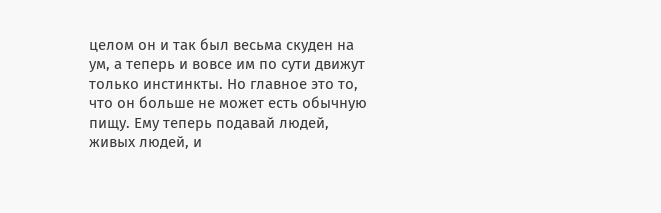целом он и так был весьма скуден на ум, а теперь и вовсе им по сути движут только инстинкты. Но главное это то, что он больше не может есть обычную пищу. Ему теперь подавай людей, живых людей, и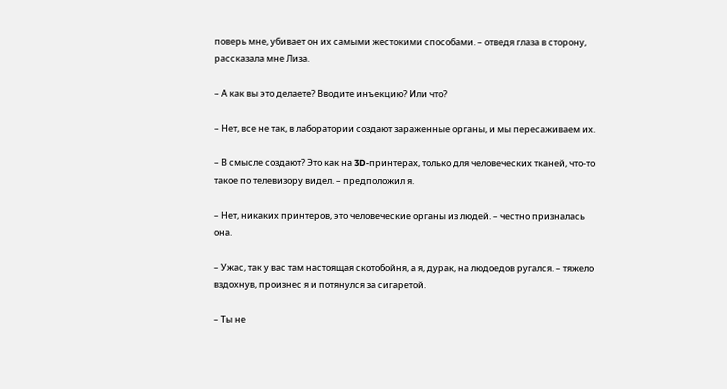поверь мне, убивает он их самыми жестокими способами. – отведя глаза в сторону, рассказала мне Лиза.

– А как вы это делаете? Вводите инъекцию? Или что?

– Нет, все не так, в лаборатории создают зараженные органы, и мы пересаживаем их.

– В смысле создают? Это как на 3D‑принтерах, только для человеческих тканей, что‑то такое по телевизору видел. – предположил я.

– Нет, никаких принтеров, это человеческие органы из людей. – честно призналась она.

– Ужас, так у вас там настоящая скотобойня, а я, дурак, на людоедов ругался. – тяжело вздохнув, произнес я и потянулся за сигаретой.

– Ты не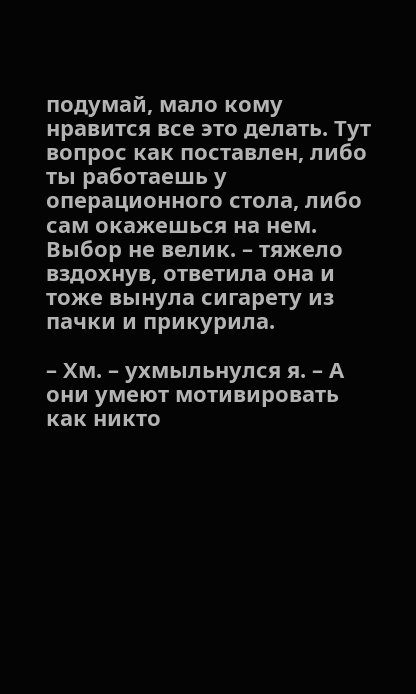подумай, мало кому нравится все это делать. Тут вопрос как поставлен, либо ты работаешь у операционного стола, либо сам окажешься на нем. Выбор не велик. – тяжело вздохнув, ответила она и тоже вынула сигарету из пачки и прикурила.

– Хм. – ухмыльнулся я. – А они умеют мотивировать как никто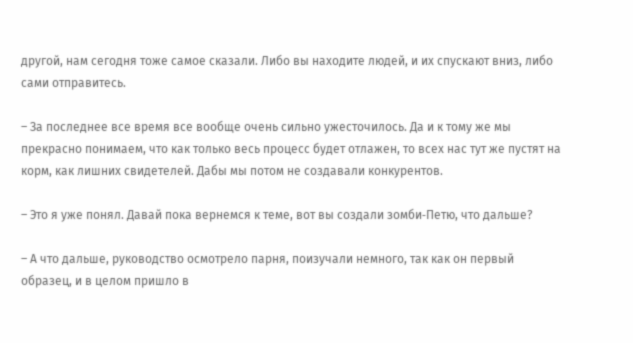другой, нам сегодня тоже самое сказали. Либо вы находите людей, и их спускают вниз, либо сами отправитесь.

– За последнее все время все вообще очень сильно ужесточилось. Да и к тому же мы прекрасно понимаем, что как только весь процесс будет отлажен, то всех нас тут же пустят на корм, как лишних свидетелей. Дабы мы потом не создавали конкурентов.

– Это я уже понял. Давай пока вернемся к теме, вот вы создали зомби‑Петю, что дальше?

– А что дальше, руководство осмотрело парня, поизучали немного, так как он первый образец, и в целом пришло в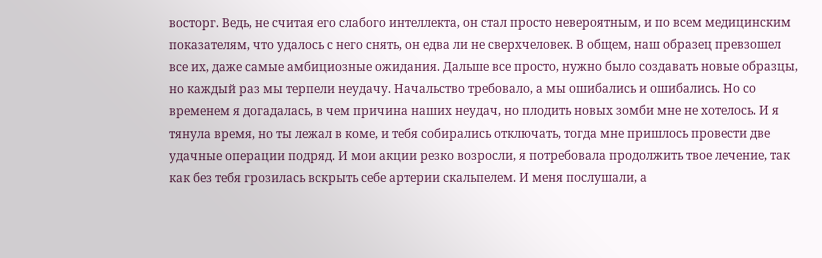восторг. Ведь, не считая его слабого интеллекта, он стал просто невероятным, и по всем медицинским показателям, что удалось с него снять, он едва ли не сверхчеловек. В общем, наш образец превзошел все их, даже самые амбициозные ожидания. Дальше все просто, нужно было создавать новые образцы, но каждый раз мы терпели неудачу. Начальство требовало, а мы ошибались и ошибались. Но со временем я догадалась, в чем причина наших неудач, но плодить новых зомби мне не хотелось. И я тянула время, но ты лежал в коме, и тебя собирались отключать, тогда мне пришлось провести две удачные операции подряд. И мои акции резко возросли, я потребовала продолжить твое лечение, так как без тебя грозилась вскрыть себе артерии скальпелем. И меня послушали, а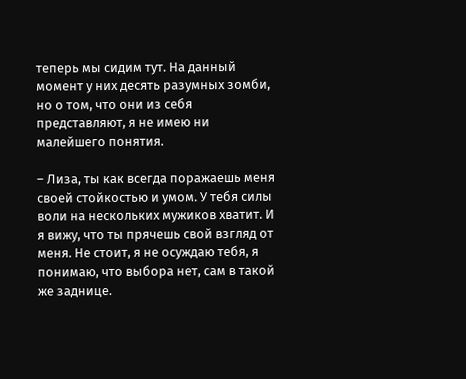теперь мы сидим тут. На данный момент у них десять разумных зомби, но о том, что они из себя представляют, я не имею ни малейшего понятия.

– Лиза, ты как всегда поражаешь меня своей стойкостью и умом. У тебя силы воли на нескольких мужиков хватит. И я вижу, что ты прячешь свой взгляд от меня. Не стоит, я не осуждаю тебя, я понимаю, что выбора нет, сам в такой же заднице.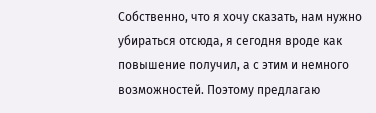Собственно, что я хочу сказать, нам нужно убираться отсюда, я сегодня вроде как повышение получил, а с этим и немного возможностей. Поэтому предлагаю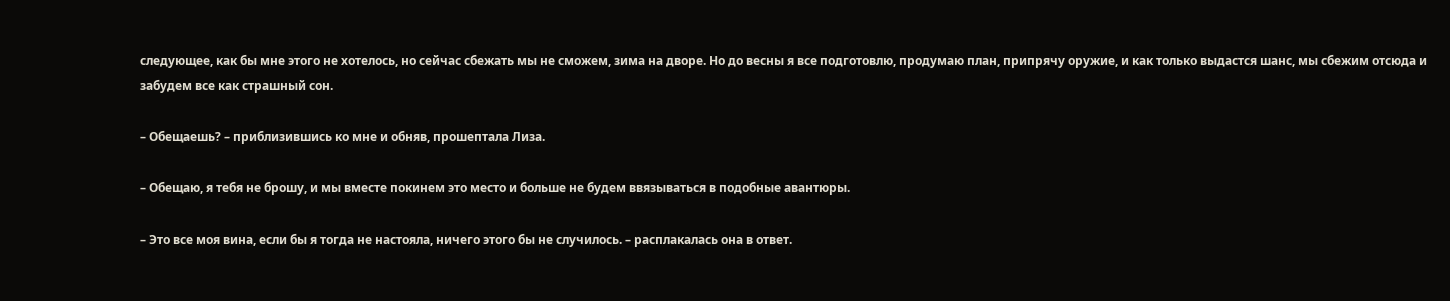следующее, как бы мне этого не хотелось, но сейчас сбежать мы не сможем, зима на дворе. Но до весны я все подготовлю, продумаю план, припрячу оружие, и как только выдастся шанс, мы сбежим отсюда и забудем все как страшный сон.

– Обещаешь? – приблизившись ко мне и обняв, прошептала Лиза.

– Обещаю, я тебя не брошу, и мы вместе покинем это место и больше не будем ввязываться в подобные авантюры.

– Это все моя вина, если бы я тогда не настояла, ничего этого бы не случилось. – расплакалась она в ответ.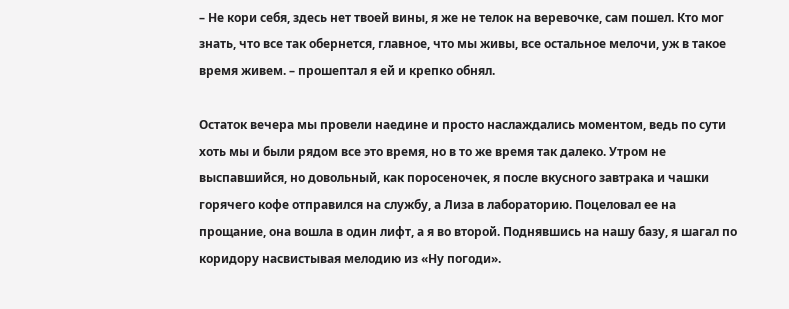– Не кори себя, здесь нет твоей вины, я же не телок на веревочке, сам пошел. Кто мог знать, что все так обернется, главное, что мы живы, все остальное мелочи, уж в такое время живем. – прошептал я ей и крепко обнял.

Остаток вечера мы провели наедине и просто наслаждались моментом, ведь по сути хоть мы и были рядом все это время, но в то же время так далеко. Утром не выспавшийся, но довольный, как поросеночек, я после вкусного завтрака и чашки горячего кофе отправился на службу, а Лиза в лабораторию. Поцеловал ее на прощание, она вошла в один лифт, а я во второй. Поднявшись на нашу базу, я шагал по коридору насвистывая мелодию из «Ну погоди».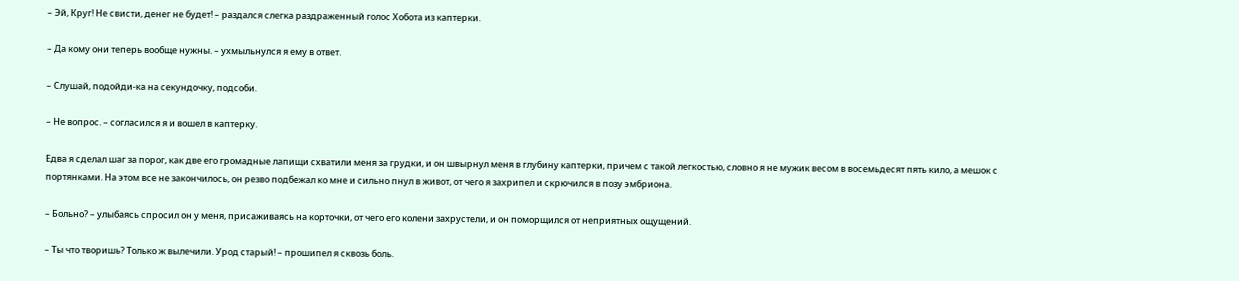– Эй, Круг! Не свисти, денег не будет! – раздался слегка раздраженный голос Хобота из каптерки.

– Да кому они теперь вообще нужны. – ухмыльнулся я ему в ответ.

– Слушай, подойди‑ка на секундочку, подсоби.

– Не вопрос. – согласился я и вошел в каптерку.

Едва я сделал шаг за порог, как две его громадные лапищи схватили меня за грудки, и он швырнул меня в глубину каптерки, причем с такой легкостью, словно я не мужик весом в восемьдесят пять кило, а мешок с портянками. На этом все не закончилось, он резво подбежал ко мне и сильно пнул в живот, от чего я захрипел и скрючился в позу эмбриона.

– Больно? – улыбаясь спросил он у меня, присаживаясь на корточки, от чего его колени захрустели, и он поморщился от неприятных ощущений.

– Ты что творишь? Только ж вылечили. Урод старый! – прошипел я сквозь боль.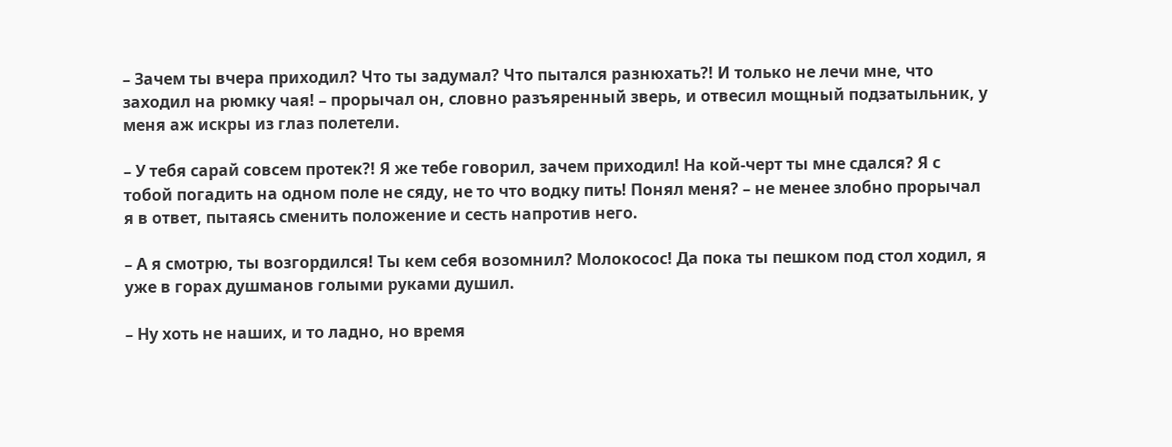– Зачем ты вчера приходил? Что ты задумал? Что пытался разнюхать?! И только не лечи мне, что заходил на рюмку чая! – прорычал он, словно разъяренный зверь, и отвесил мощный подзатыльник, у меня аж искры из глаз полетели.

– У тебя сарай совсем протек?! Я же тебе говорил, зачем приходил! На кой‑черт ты мне сдался? Я с тобой погадить на одном поле не сяду, не то что водку пить! Понял меня? – не менее злобно прорычал я в ответ, пытаясь сменить положение и сесть напротив него.

– А я смотрю, ты возгордился! Ты кем себя возомнил? Молокосос! Да пока ты пешком под стол ходил, я уже в горах душманов голыми руками душил.

– Ну хоть не наших, и то ладно, но время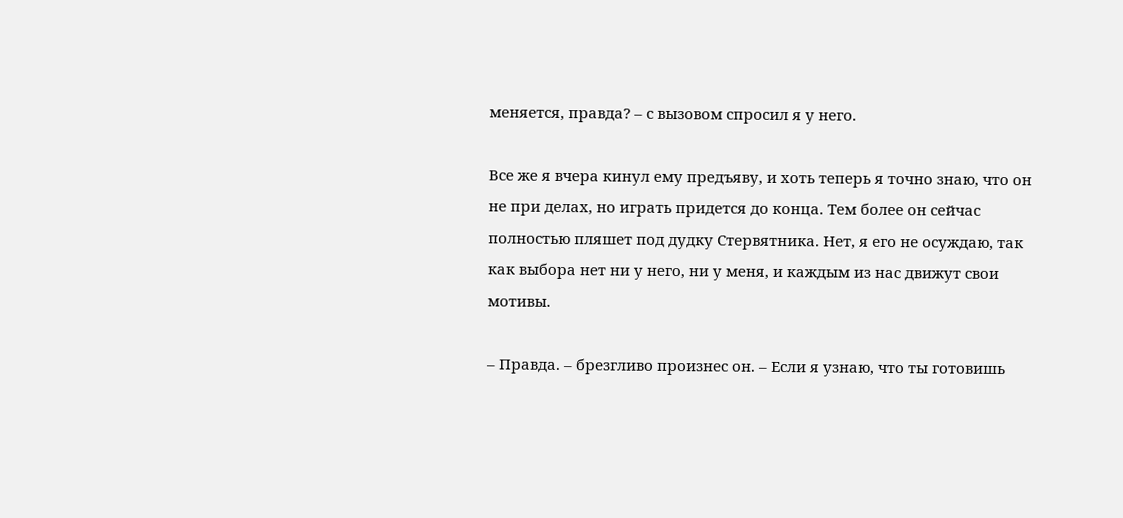меняется, правда? – с вызовом спросил я у него.

Все же я вчера кинул ему предъяву, и хоть теперь я точно знаю, что он не при делах, но играть придется до конца. Тем более он сейчас полностью пляшет под дудку Стервятника. Нет, я его не осуждаю, так как выбора нет ни у него, ни у меня, и каждым из нас движут свои мотивы.

– Правда. – брезгливо произнес он. – Если я узнаю, что ты готовишь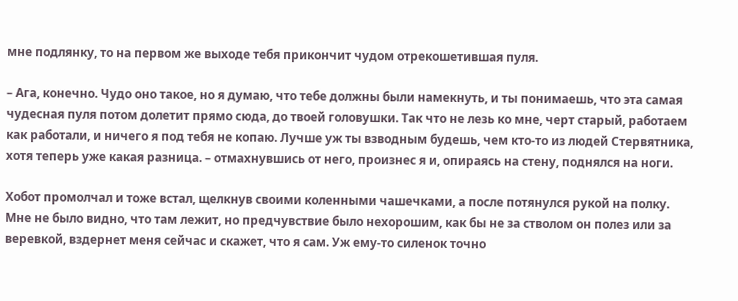мне подлянку, то на первом же выходе тебя прикончит чудом отрекошетившая пуля.

– Ага, конечно. Чудо оно такое, но я думаю, что тебе должны были намекнуть, и ты понимаешь, что эта самая чудесная пуля потом долетит прямо сюда, до твоей головушки. Так что не лезь ко мне, черт старый, работаем как работали, и ничего я под тебя не копаю. Лучше уж ты взводным будешь, чем кто‑то из людей Стервятника, хотя теперь уже какая разница. – отмахнувшись от него, произнес я и, опираясь на стену, поднялся на ноги.

Хобот промолчал и тоже встал, щелкнув своими коленными чашечками, а после потянулся рукой на полку. Мне не было видно, что там лежит, но предчувствие было нехорошим, как бы не за стволом он полез или за веревкой, вздернет меня сейчас и скажет, что я сам. Уж ему‑то силенок точно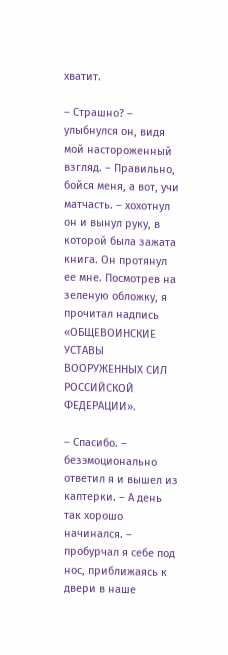хватит.

– Страшно? – улыбнулся он, видя мой настороженный взгляд. – Правильно, бойся меня, а вот, учи матчасть. – хохотнул он и вынул руку, в которой была зажата книга. Он протянул ее мне. Посмотрев на зеленую обложку, я прочитал надпись «ОБЩЕВОИНСКИЕ УСТАВЫ ВООРУЖЕННЫХ СИЛ РОССИЙСКОЙ ФЕДЕРАЦИИ».

– Спасибо. – безэмоционально ответил я и вышел из каптерки. – А день так хорошо начинался. – пробурчал я себе под нос, приближаясь к двери в наше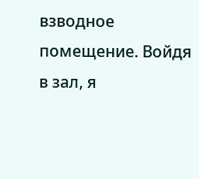взводное помещение. Войдя в зал, я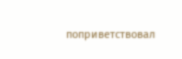поприветствовал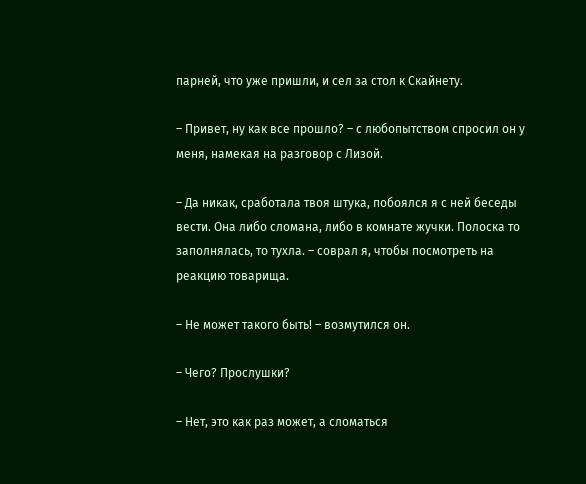парней, что уже пришли, и сел за стол к Скайнету.

– Привет, ну как все прошло? – с любопытством спросил он у меня, намекая на разговор с Лизой.

– Да никак, сработала твоя штука, побоялся я с ней беседы вести. Она либо сломана, либо в комнате жучки. Полоска то заполнялась, то тухла. – соврал я, чтобы посмотреть на реакцию товарища.

– Не может такого быть! – возмутился он.

– Чего? Прослушки?

– Нет, это как раз может, а сломаться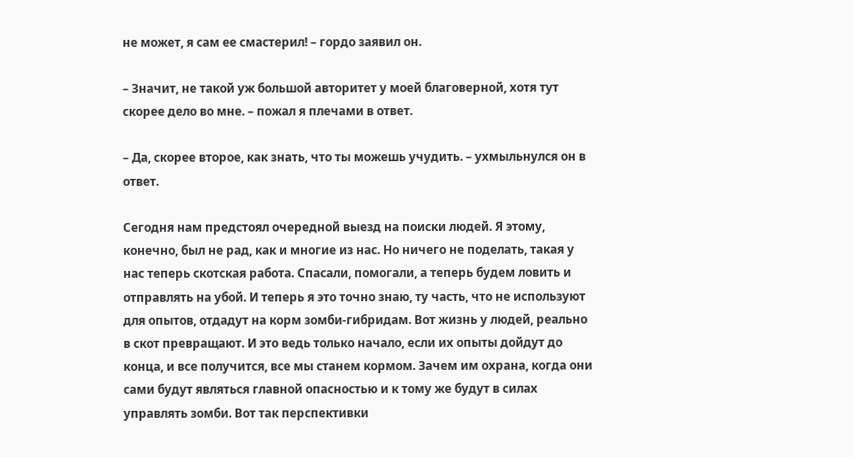не может, я сам ее смастерил! – гордо заявил он.

– Значит, не такой уж большой авторитет у моей благоверной, хотя тут скорее дело во мне. – пожал я плечами в ответ.

– Да, скорее второе, как знать, что ты можешь учудить. – ухмыльнулся он в ответ.

Сегодня нам предстоял очередной выезд на поиски людей. Я этому, конечно, был не рад, как и многие из нас. Но ничего не поделать, такая у нас теперь скотская работа. Спасали, помогали, а теперь будем ловить и отправлять на убой. И теперь я это точно знаю, ту часть, что не используют для опытов, отдадут на корм зомби‑гибридам. Вот жизнь у людей, реально в скот превращают. И это ведь только начало, если их опыты дойдут до конца, и все получится, все мы станем кормом. Зачем им охрана, когда они сами будут являться главной опасностью и к тому же будут в силах управлять зомби. Вот так перспективки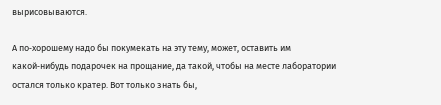вырисовываются.

А по‑хорошему надо бы покумекать на эту тему, может, оставить им какой‑нибудь подарочек на прощание, да такой, чтобы на месте лаборатории остался только кратер. Вот только знать бы,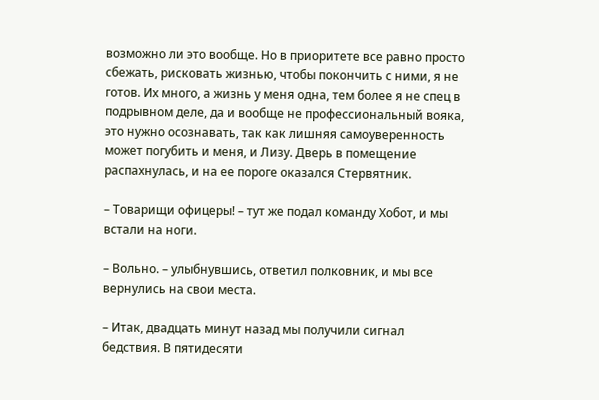возможно ли это вообще. Но в приоритете все равно просто сбежать, рисковать жизнью, чтобы покончить с ними, я не готов. Их много, а жизнь у меня одна, тем более я не спец в подрывном деле, да и вообще не профессиональный вояка, это нужно осознавать, так как лишняя самоуверенность может погубить и меня, и Лизу. Дверь в помещение распахнулась, и на ее пороге оказался Стервятник.

– Товарищи офицеры! – тут же подал команду Хобот, и мы встали на ноги.

– Вольно. – улыбнувшись, ответил полковник, и мы все вернулись на свои места.

– Итак, двадцать минут назад мы получили сигнал бедствия. В пятидесяти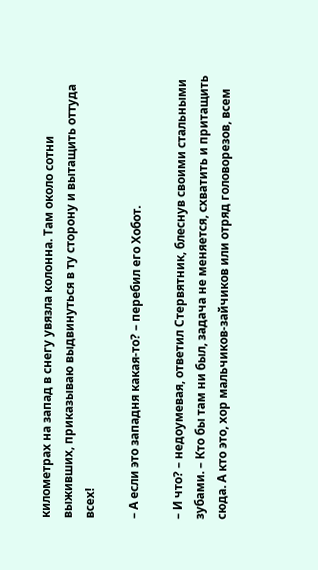километрах на запад в снегу увязла колонна. Там около сотни выживших, приказываю выдвинуться в ту сторону и вытащить оттуда всех!

– А если это западня какая‑то? – перебил его Хобот.

– И что? – недоумевая, ответил Стервятник, блеснув своими стальными зубами. – Кто бы там ни был, задача не меняется, схватить и притащить сюда. А кто это, хор мальчиков‑зайчиков или отряд головорезов, всем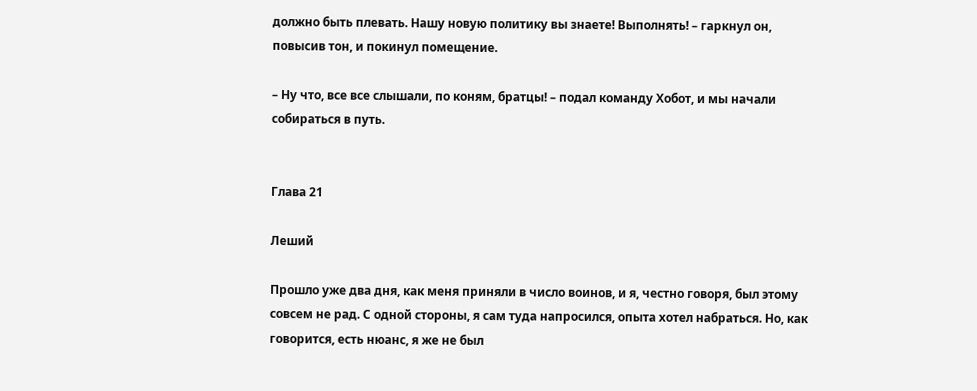должно быть плевать. Нашу новую политику вы знаете! Выполнять! – гаркнул он, повысив тон, и покинул помещение.

– Ну что, все все слышали, по коням, братцы! – подал команду Хобот, и мы начали собираться в путь.


Глава 21

Леший

Прошло уже два дня, как меня приняли в число воинов, и я, честно говоря, был этому совсем не рад. С одной стороны, я сам туда напросился, опыта хотел набраться. Но, как говорится, есть нюанс, я же не был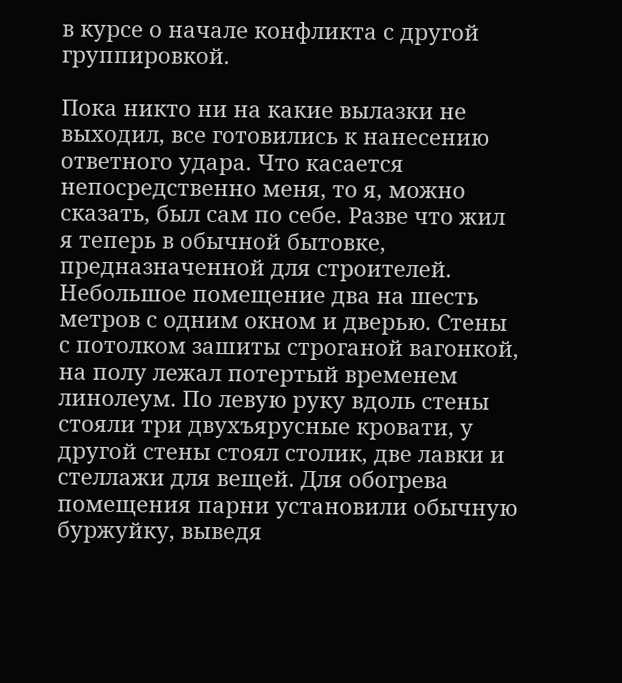в курсе о начале конфликта с другой группировкой.

Пока никто ни на какие вылазки не выходил, все готовились к нанесению ответного удара. Что касается непосредственно меня, то я, можно сказать, был сам по себе. Разве что жил я теперь в обычной бытовке, предназначенной для строителей. Небольшое помещение два на шесть метров с одним окном и дверью. Стены с потолком зашиты строганой вагонкой, на полу лежал потертый временем линолеум. По левую руку вдоль стены стояли три двухъярусные кровати, у другой стены стоял столик, две лавки и стеллажи для вещей. Для обогрева помещения парни установили обычную буржуйку, выведя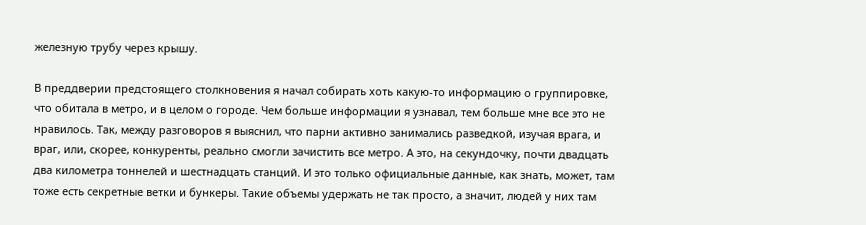железную трубу через крышу.

В преддверии предстоящего столкновения я начал собирать хоть какую‑то информацию о группировке, что обитала в метро, и в целом о городе. Чем больше информации я узнавал, тем больше мне все это не нравилось. Так, между разговоров я выяснил, что парни активно занимались разведкой, изучая врага, и враг, или, скорее, конкуренты, реально смогли зачистить все метро. А это, на секундочку, почти двадцать два километра тоннелей и шестнадцать станций. И это только официальные данные, как знать, может, там тоже есть секретные ветки и бункеры. Такие объемы удержать не так просто, а значит, людей у них там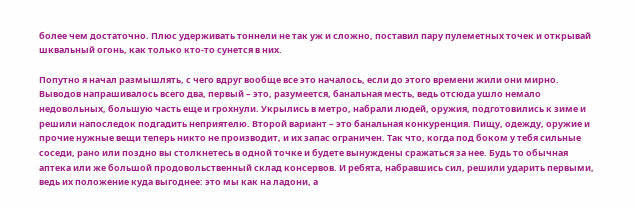более чем достаточно. Плюс удерживать тоннели не так уж и сложно, поставил пару пулеметных точек и открывай шквальный огонь, как только кто‑то сунется в них.

Попутно я начал размышлять, с чего вдруг вообще все это началось, если до этого времени жили они мирно. Выводов напрашивалось всего два, первый – это, разумеется, банальная месть, ведь отсюда ушло немало недовольных, большую часть еще и грохнули. Укрылись в метро, набрали людей, оружия, подготовились к зиме и решили напоследок подгадить неприятелю. Второй вариант – это банальная конкуренция. Пищу, одежду, оружие и прочие нужные вещи теперь никто не производит, и их запас ограничен. Так что, когда под боком у тебя сильные соседи, рано или поздно вы столкнетесь в одной точке и будете вынуждены сражаться за нее. Будь то обычная аптека или же большой продовольственный склад консервов. И ребята, набравшись сил, решили ударить первыми, ведь их положение куда выгоднее: это мы как на ладони, а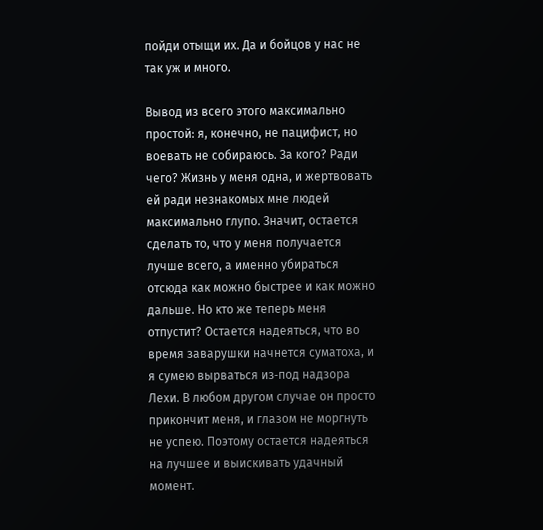пойди отыщи их. Да и бойцов у нас не так уж и много.

Вывод из всего этого максимально простой: я, конечно, не пацифист, но воевать не собираюсь. За кого? Ради чего? Жизнь у меня одна, и жертвовать ей ради незнакомых мне людей максимально глупо. Значит, остается сделать то, что у меня получается лучше всего, а именно убираться отсюда как можно быстрее и как можно дальше. Но кто же теперь меня отпустит? Остается надеяться, что во время заварушки начнется суматоха, и я сумею вырваться из‑под надзора Лехи. В любом другом случае он просто прикончит меня, и глазом не моргнуть не успею. Поэтому остается надеяться на лучшее и выискивать удачный момент.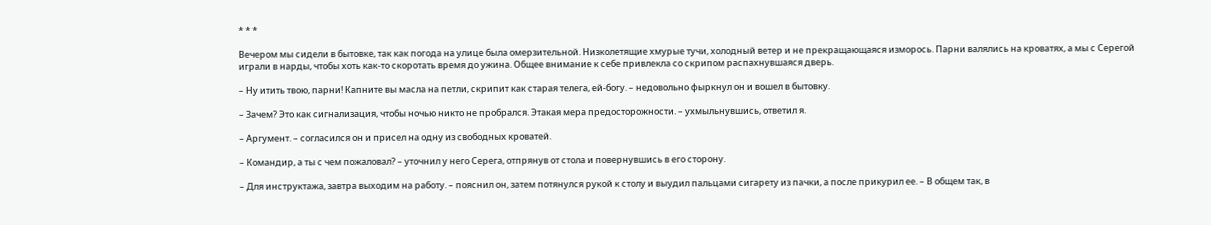* * *

Вечером мы сидели в бытовке, так как погода на улице была омерзительной. Низколетящие хмурые тучи, холодный ветер и не прекращающаяся изморось. Парни валялись на кроватях, а мы с Серегой играли в нарды, чтобы хоть как‑то скоротать время до ужина. Общее внимание к себе привлекла со скрипом распахнувшаяся дверь.

– Ну итить твою, парни! Капните вы масла на петли, скрипит как старая телега, ей‑богу. – недовольно фыркнул он и вошел в бытовку.

– Зачем? Это как сигнализация, чтобы ночью никто не пробрался. Этакая мера предосторожности. – ухмыльнувшись, ответил я.

– Аргумент. – согласился он и присел на одну из свободных кроватей.

– Командир, а ты с чем пожаловал? – уточнил у него Серега, отпрянув от стола и повернувшись в его сторону.

– Для инструктажа, завтра выходим на работу. – пояснил он, затем потянулся рукой к столу и выудил пальцами сигарету из пачки, а после прикурил ее. – В общем так, в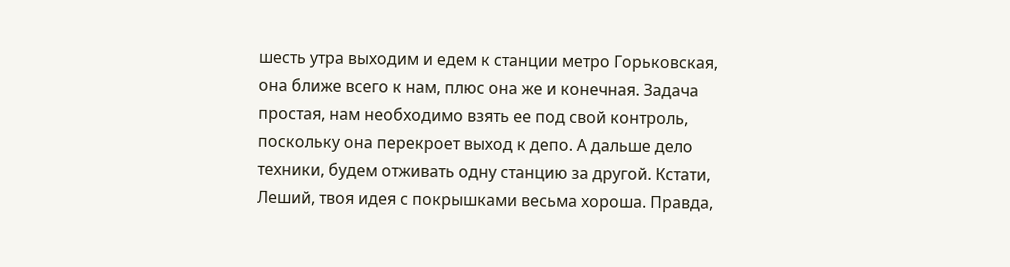шесть утра выходим и едем к станции метро Горьковская, она ближе всего к нам, плюс она же и конечная. Задача простая, нам необходимо взять ее под свой контроль, поскольку она перекроет выход к депо. А дальше дело техники, будем отживать одну станцию за другой. Кстати, Леший, твоя идея с покрышками весьма хороша. Правда,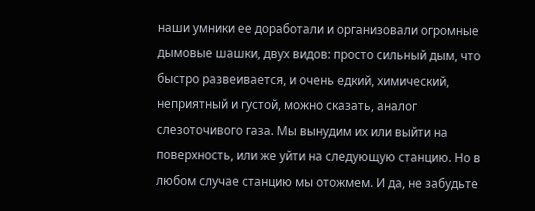наши умники ее доработали и организовали огромные дымовые шашки, двух видов: просто сильный дым, что быстро развеивается, и очень едкий, химический, неприятный и густой, можно сказать, аналог слезоточивого газа. Мы вынудим их или выйти на поверхность, или же уйти на следующую станцию. Но в любом случае станцию мы отожмем. И да, не забудьте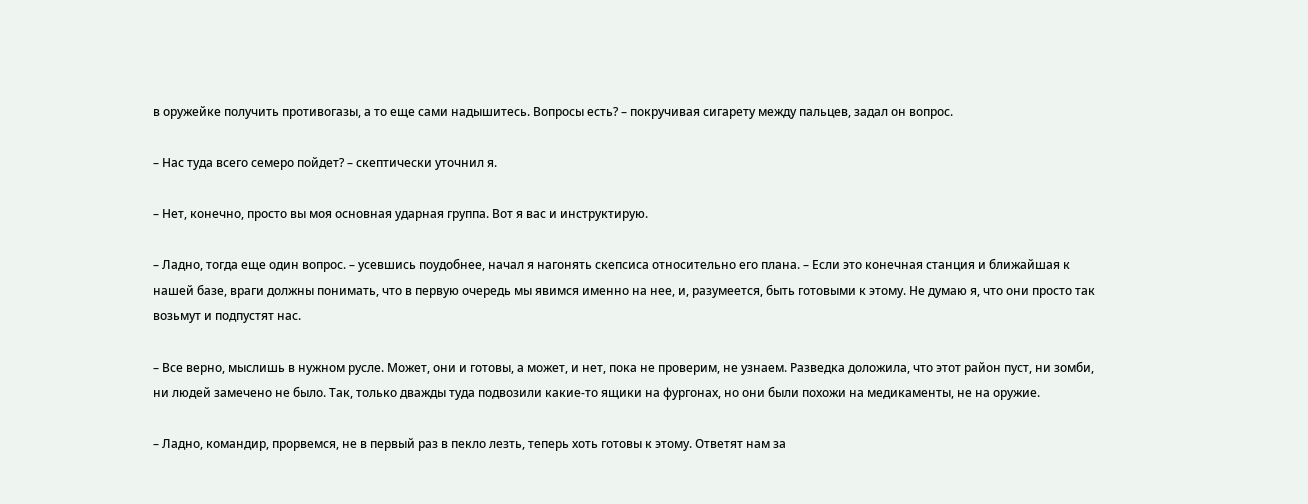в оружейке получить противогазы, а то еще сами надышитесь. Вопросы есть? – покручивая сигарету между пальцев, задал он вопрос.

– Нас туда всего семеро пойдет? – скептически уточнил я.

– Нет, конечно, просто вы моя основная ударная группа. Вот я вас и инструктирую.

– Ладно, тогда еще один вопрос. – усевшись поудобнее, начал я нагонять скепсиса относительно его плана. – Если это конечная станция и ближайшая к нашей базе, враги должны понимать, что в первую очередь мы явимся именно на нее, и, разумеется, быть готовыми к этому. Не думаю я, что они просто так возьмут и подпустят нас.

– Все верно, мыслишь в нужном русле. Может, они и готовы, а может, и нет, пока не проверим, не узнаем. Разведка доложила, что этот район пуст, ни зомби, ни людей замечено не было. Так, только дважды туда подвозили какие‑то ящики на фургонах, но они были похожи на медикаменты, не на оружие.

– Ладно, командир, прорвемся, не в первый раз в пекло лезть, теперь хоть готовы к этому. Ответят нам за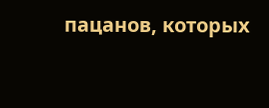пацанов, которых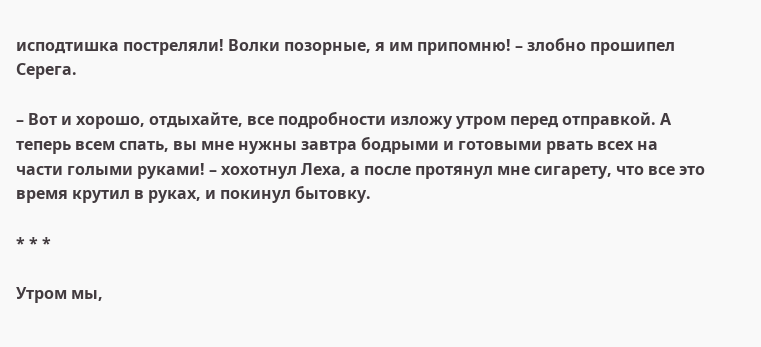исподтишка постреляли! Волки позорные, я им припомню! – злобно прошипел Серега.

– Вот и хорошо, отдыхайте, все подробности изложу утром перед отправкой. А теперь всем спать, вы мне нужны завтра бодрыми и готовыми рвать всех на части голыми руками! – хохотнул Леха, а после протянул мне сигарету, что все это время крутил в руках, и покинул бытовку.

* * *

Утром мы,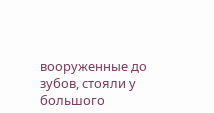вооруженные до зубов, стояли у большого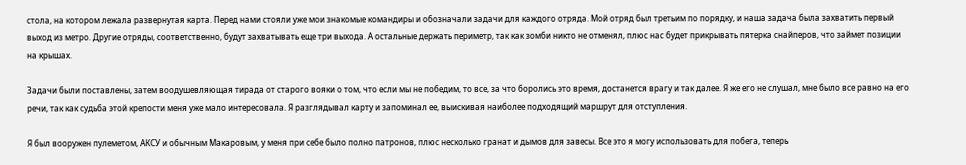стола, на котором лежала развернутая карта. Перед нами стояли уже мои знакомые командиры и обозначали задачи для каждого отряда. Мой отряд был третьим по порядку, и наша задача была захватить первый выход из метро. Другие отряды, соответственно, будут захватывать еще три выхода. А остальные держать периметр, так как зомби никто не отменял, плюс нас будет прикрывать пятерка снайперов, что займет позиции на крышах.

Задачи были поставлены, затем воодушевляющая тирада от старого вояки о том, что если мы не победим, то все, за что боролись это время, достанется врагу и так далее. Я же его не слушал, мне было все равно на его речи, так как судьба этой крепости меня уже мало интересовала. Я разглядывал карту и запоминал ее, выискивая наиболее подходящий маршрут для отступления.

Я был вооружен пулеметом, АКСУ и обычным Макаровым, у меня при себе было полно патронов, плюс несколько гранат и дымов для завесы. Все это я могу использовать для побега, теперь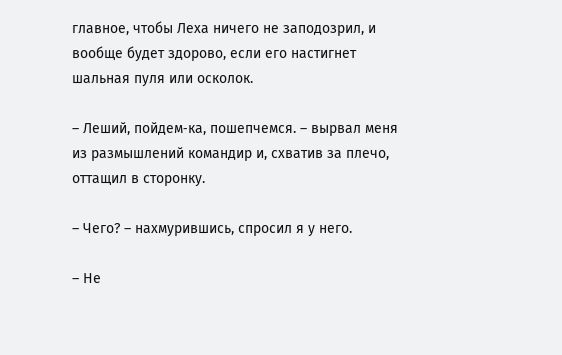главное, чтобы Леха ничего не заподозрил, и вообще будет здорово, если его настигнет шальная пуля или осколок.

– Леший, пойдем‑ка, пошепчемся. – вырвал меня из размышлений командир и, схватив за плечо, оттащил в сторонку.

– Чего? – нахмурившись, спросил я у него.

– Не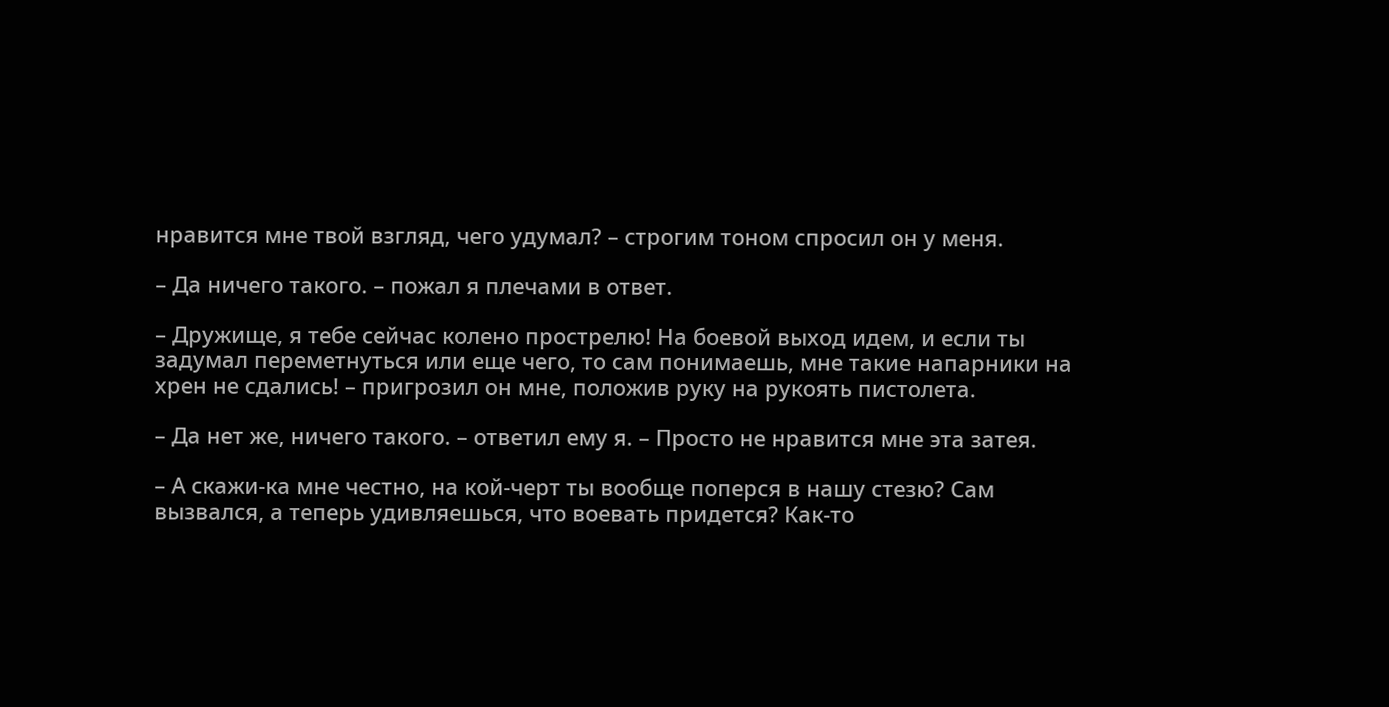нравится мне твой взгляд, чего удумал? – строгим тоном спросил он у меня.

– Да ничего такого. – пожал я плечами в ответ.

– Дружище, я тебе сейчас колено прострелю! На боевой выход идем, и если ты задумал переметнуться или еще чего, то сам понимаешь, мне такие напарники на хрен не сдались! – пригрозил он мне, положив руку на рукоять пистолета.

– Да нет же, ничего такого. – ответил ему я. – Просто не нравится мне эта затея.

– А скажи‑ка мне честно, на кой‑черт ты вообще поперся в нашу стезю? Сам вызвался, а теперь удивляешься, что воевать придется? Как‑то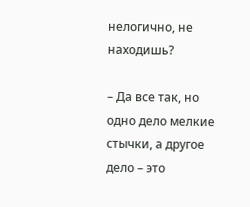нелогично, не находишь?

– Да все так, но одно дело мелкие стычки, а другое дело – это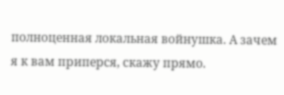полноценная локальная войнушка. А зачем я к вам приперся, скажу прямо.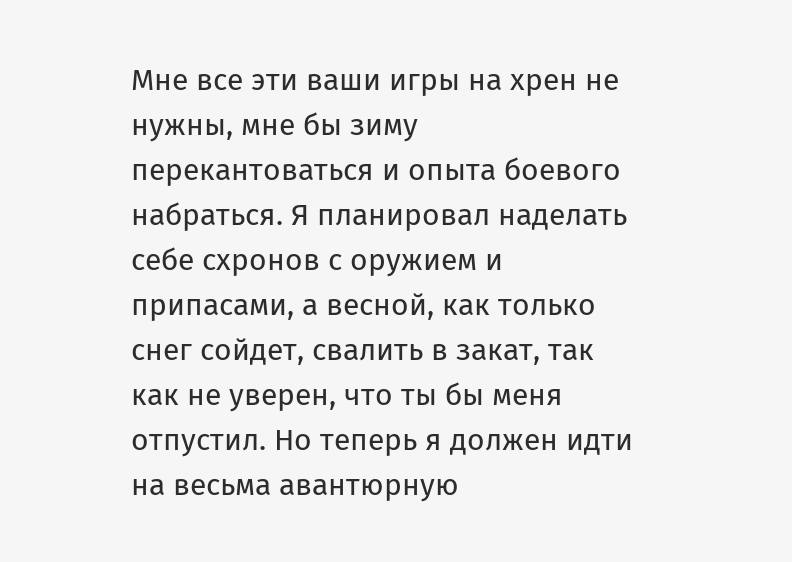Мне все эти ваши игры на хрен не нужны, мне бы зиму перекантоваться и опыта боевого набраться. Я планировал наделать себе схронов с оружием и припасами, а весной, как только снег сойдет, свалить в закат, так как не уверен, что ты бы меня отпустил. Но теперь я должен идти на весьма авантюрную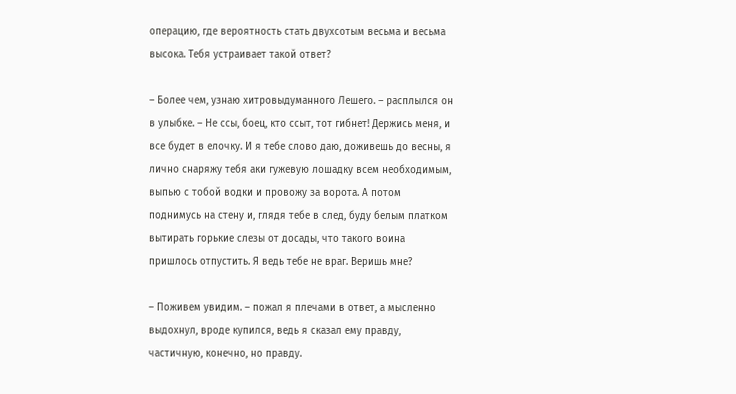операцию, где вероятность стать двухсотым весьма и весьма высока. Тебя устраивает такой ответ?

– Более чем, узнаю хитровыдуманного Лешего. – расплылся он в улыбке. – Не ссы, боец, кто ссыт, тот гибнет! Держись меня, и все будет в елочку. И я тебе слово даю, доживешь до весны, я лично снаряжу тебя аки гужевую лошадку всем необходимым, выпью с тобой водки и провожу за ворота. А потом поднимусь на стену и, глядя тебе в след, буду белым платком вытирать горькие слезы от досады, что такого воина пришлось отпустить. Я ведь тебе не враг. Веришь мне?

– Поживем увидим. – пожал я плечами в ответ, а мысленно выдохнул, вроде купился, ведь я сказал ему правду, частичную, конечно, но правду.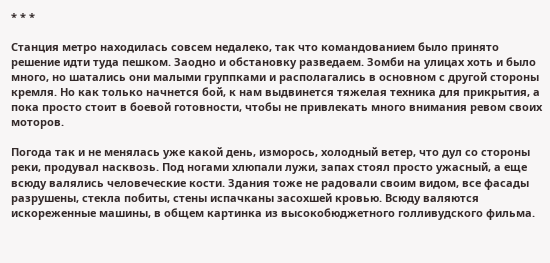* * *

Станция метро находилась совсем недалеко, так что командованием было принято решение идти туда пешком. Заодно и обстановку разведаем. Зомби на улицах хоть и было много, но шатались они малыми группками и располагались в основном с другой стороны кремля. Но как только начнется бой, к нам выдвинется тяжелая техника для прикрытия, а пока просто стоит в боевой готовности, чтобы не привлекать много внимания ревом своих моторов.

Погода так и не менялась уже какой день, изморось, холодный ветер, что дул со стороны реки, продувал насквозь. Под ногами хлюпали лужи, запах стоял просто ужасный, а еще всюду валялись человеческие кости. Здания тоже не радовали своим видом, все фасады разрушены, стекла побиты, стены испачканы засохшей кровью. Всюду валяются искореженные машины, в общем картинка из высокобюджетного голливудского фильма.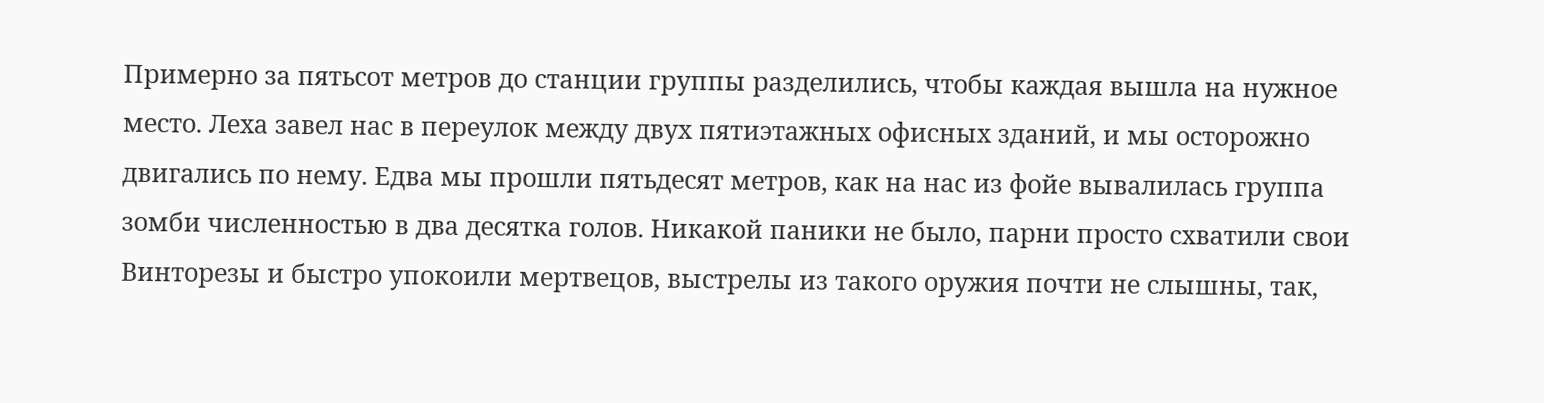Примерно за пятьсот метров до станции группы разделились, чтобы каждая вышла на нужное место. Леха завел нас в переулок между двух пятиэтажных офисных зданий, и мы осторожно двигались по нему. Едва мы прошли пятьдесят метров, как на нас из фойе вывалилась группа зомби численностью в два десятка голов. Никакой паники не было, парни просто схватили свои Винторезы и быстро упокоили мертвецов, выстрелы из такого оружия почти не слышны, так,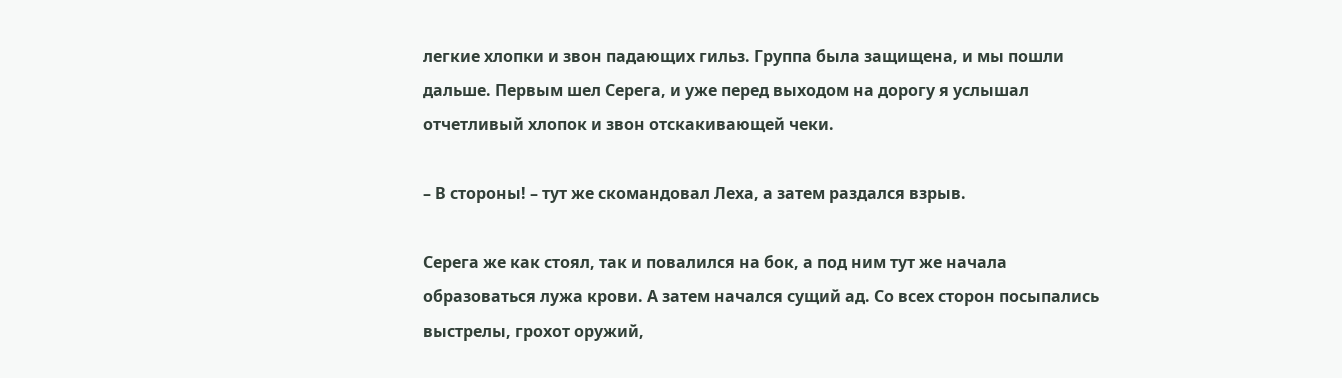легкие хлопки и звон падающих гильз. Группа была защищена, и мы пошли дальше. Первым шел Серега, и уже перед выходом на дорогу я услышал отчетливый хлопок и звон отскакивающей чеки.

– В стороны! – тут же скомандовал Леха, а затем раздался взрыв.

Серега же как стоял, так и повалился на бок, а под ним тут же начала образоваться лужа крови. А затем начался сущий ад. Со всех сторон посыпались выстрелы, грохот оружий,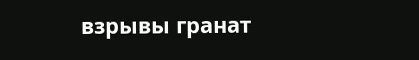взрывы гранат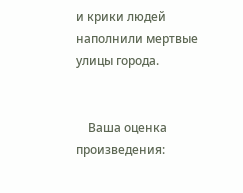и крики людей наполнили мертвые улицы города.


    Ваша оценка произведения: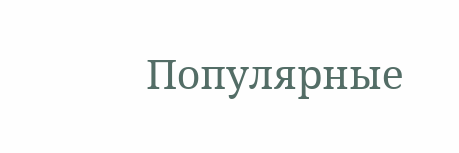Популярные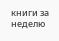книги за неделю